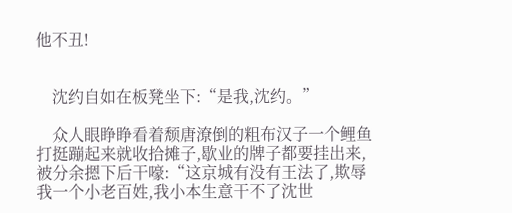他不丑!


    沈约自如在板凳坐下:“是我,沈约。”

    众人眼睁睁看着颓唐潦倒的粗布汉子一个鲤鱼打挺蹦起来就收拾摊子,歇业的牌子都要挂出来,被分余摁下后干嚎:“这京城有没有王法了,欺辱我一个小老百姓,我小本生意干不了沈世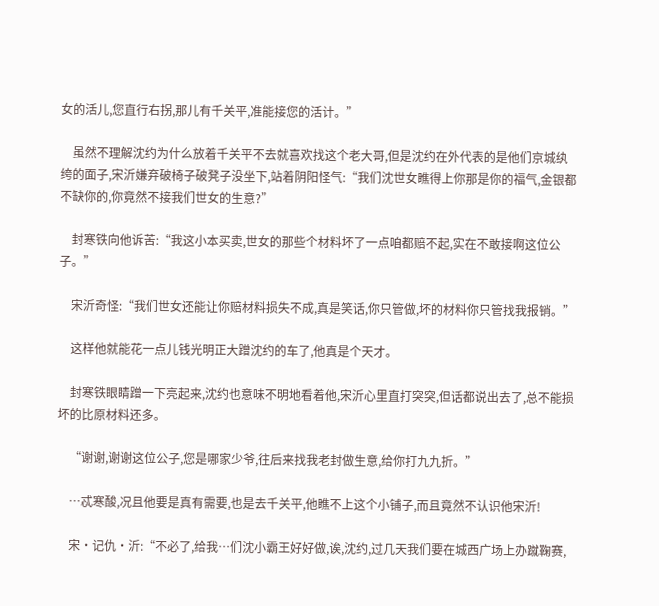女的活儿,您直行右拐,那儿有千关平,准能接您的活计。”

    虽然不理解沈约为什么放着千关平不去就喜欢找这个老大哥,但是沈约在外代表的是他们京城纨绔的面子,宋沂嫌弃破椅子破凳子没坐下,站着阴阳怪气:“我们沈世女瞧得上你那是你的福气,金银都不缺你的,你竟然不接我们世女的生意?”

    封寒铁向他诉苦:“我这小本买卖,世女的那些个材料坏了一点咱都赔不起,实在不敢接啊这位公子。”

    宋沂奇怪:“我们世女还能让你赔材料损失不成,真是笑话,你只管做,坏的材料你只管找我报销。”

    这样他就能花一点儿钱光明正大蹭沈约的车了,他真是个天才。

    封寒铁眼睛蹭一下亮起来,沈约也意味不明地看着他,宋沂心里直打突突,但话都说出去了,总不能损坏的比原材料还多。

    “谢谢,谢谢这位公子,您是哪家少爷,往后来找我老封做生意,给你打九九折。”

    …忒寒酸,况且他要是真有需要,也是去千关平,他瞧不上这个小铺子,而且竟然不认识他宋沂!

    宋·记仇·沂:“不必了,给我…们沈小霸王好好做,诶,沈约,过几天我们要在城西广场上办蹴鞠赛,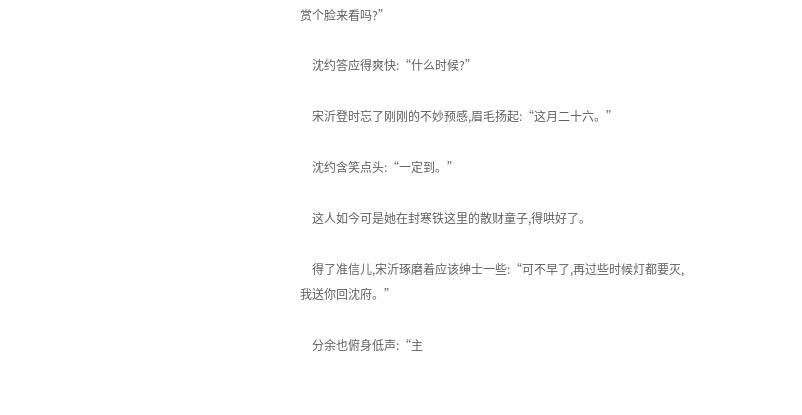赏个脸来看吗?”

    沈约答应得爽快:“什么时候?”

    宋沂登时忘了刚刚的不妙预感,眉毛扬起:“这月二十六。”

    沈约含笑点头:“一定到。”

    这人如今可是她在封寒铁这里的散财童子,得哄好了。

    得了准信儿,宋沂琢磨着应该绅士一些:“可不早了,再过些时候灯都要灭,我送你回沈府。”

    分余也俯身低声:“主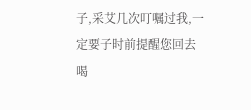子,采艾几次叮嘱过我,一定要子时前提醒您回去喝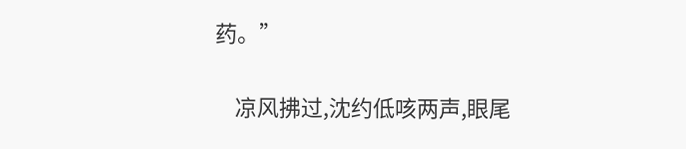药。”

    凉风拂过,沈约低咳两声,眼尾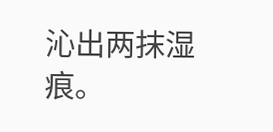沁出两抹湿痕。